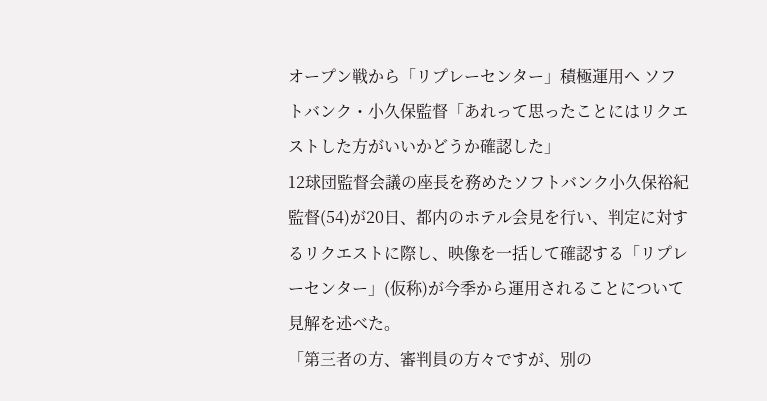オープン戦から「リプレーセンター」積極運用へ ソフトバンク・小久保監督「あれって思ったことにはリクエストした方がいいかどうか確認した」
12球団監督会議の座長を務めたソフトバンク小久保裕紀監督(54)が20日、都内のホテル会見を行い、判定に対するリクエストに際し、映像を一括して確認する「リプレーセンター」(仮称)が今季から運用されることについて見解を述べた。
「第三者の方、審判員の方々ですが、別の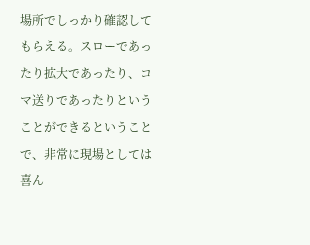場所でしっかり確認してもらえる。スローであったり拡大であったり、コマ送りであったりということができるということで、非常に現場としては喜ん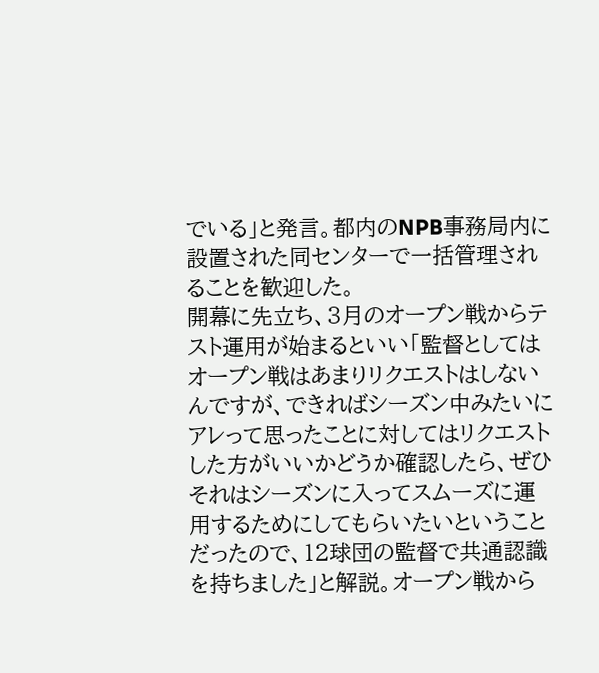でいる」と発言。都内のNPB事務局内に設置された同センターで一括管理されることを歓迎した。
開幕に先立ち、3月のオープン戦からテスト運用が始まるといい「監督としてはオープン戦はあまりリクエストはしないんですが、できればシーズン中みたいにアレって思ったことに対してはリクエストした方がいいかどうか確認したら、ぜひそれはシーズンに入ってスムーズに運用するためにしてもらいたいということだったので、12球団の監督で共通認識を持ちました」と解説。オープン戦から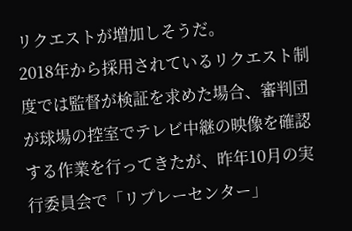リクエストが増加しそうだ。
2018年から採用されているリクエスト制度では監督が検証を求めた場合、審判団が球場の控室でテレビ中継の映像を確認する作業を行ってきたが、昨年10月の実行委員会で「リプレーセンター」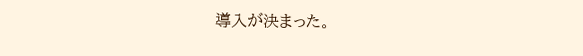導入が決まった。